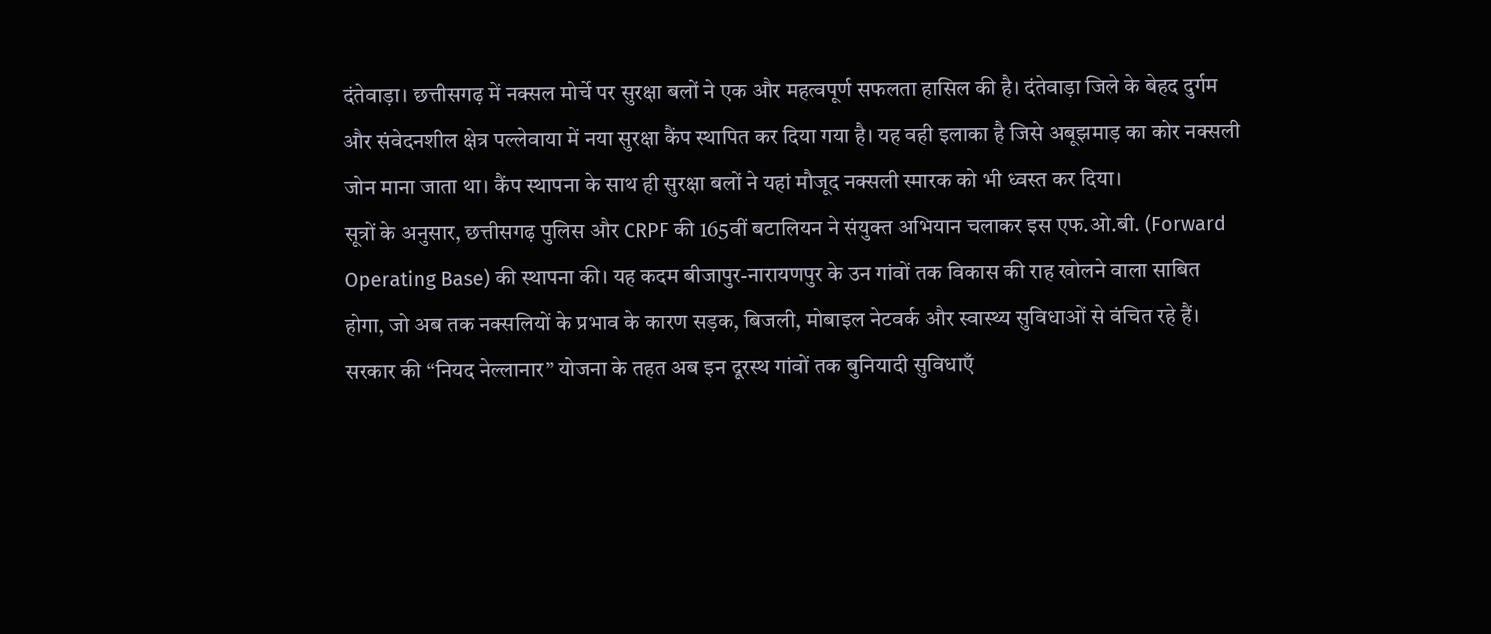दंतेवाड़ा। छत्तीसगढ़ में नक्सल मोर्चे पर सुरक्षा बलों ने एक और महत्वपूर्ण सफलता हासिल की है। दंतेवाड़ा जिले के बेहद दुर्गम और संवेदनशील क्षेत्र पल्लेवाया में नया सुरक्षा कैंप स्थापित कर दिया गया है। यह वही इलाका है जिसे अबूझमाड़ का कोर नक्सली जोन माना जाता था। कैंप स्थापना के साथ ही सुरक्षा बलों ने यहां मौजूद नक्सली स्मारक को भी ध्वस्त कर दिया।
सूत्रों के अनुसार, छत्तीसगढ़ पुलिस और CRPF की 165वीं बटालियन ने संयुक्त अभियान चलाकर इस एफ.ओ.बी. (Forward Operating Base) की स्थापना की। यह कदम बीजापुर-नारायणपुर के उन गांवों तक विकास की राह खोलने वाला साबित होगा, जो अब तक नक्सलियों के प्रभाव के कारण सड़क, बिजली, मोबाइल नेटवर्क और स्वास्थ्य सुविधाओं से वंचित रहे हैं।
सरकार की “नियद नेल्लानार” योजना के तहत अब इन दूरस्थ गांवों तक बुनियादी सुविधाएँ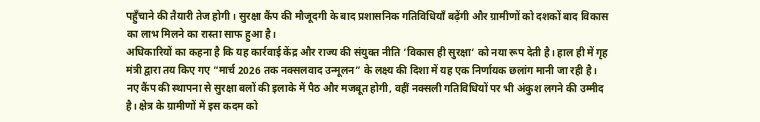पहुँचाने की तैयारी तेज होगी। सुरक्षा कैंप की मौजूदगी के बाद प्रशासनिक गतिविधियाँ बढ़ेंगी और ग्रामीणों को दशकों बाद विकास का लाभ मिलने का रास्ता साफ हुआ है।
अधिकारियों का कहना है कि यह कार्रवाई केंद्र और राज्य की संयुक्त नीति ‘विकास ही सुरक्षा’ को नया रूप देती है। हाल ही में गृह मंत्री द्वारा तय किए गए “मार्च 2026 तक नक्सलवाद उन्मूलन” के लक्ष्य की दिशा में यह एक निर्णायक छलांग मानी जा रही है।
नए कैंप की स्थापना से सुरक्षा बलों की इलाके में पैठ और मजबूत होगी, वहीं नक्सली गतिविधियों पर भी अंकुश लगने की उम्मीद है। क्षेत्र के ग्रामीणों में इस कदम को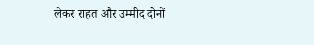लेकर राहत और उम्मीद दोनों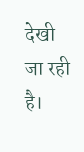देखी जा रही है।